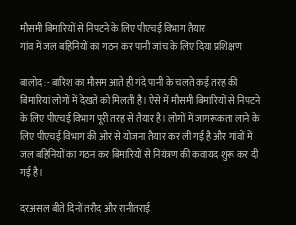मौसमी बिमारियों से निपटने के लिए पीएचई विभाग तैयार
गांव में जल बहिनियों का गठन कर पानी जांच के लिए दिया प्रशिक्षण

बालोद :- बारिश का मौसम आते ही गंदे पानी के चलते कई तरह की बिमारियां लोगों में देखते को मिलती है। ऐसे में मौसमी बिमारियों से निपटने के लिए पीएचई विभाग पूरी तरह से तैयार है। लोगों में जागरूकता लाने के लिए पीएचई विभाग की ओर से योजना तैयार कर ली गई है और गांवों में जल बहिनियों का गठन कर बिमारियों से नियंत्रण की कवायद शुरू कर दी गई है।

दरअसल बीते दिनों तरौद और रानीतराई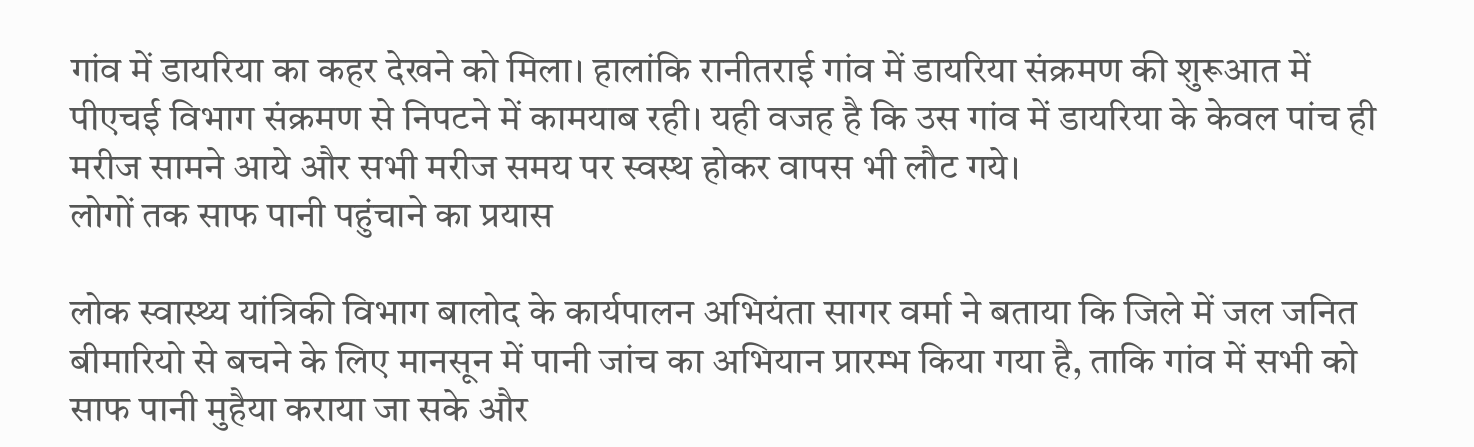गांव में डायरिया का कहर देखने को मिला। हालांकि रानीतराई गांव में डायरिया संक्रमण की शुरूआत में पीएचई विभाग संक्रमण से निपटने में कामयाब रही। यही वजह है कि उस गांव में डायरिया के केवल पांच ही मरीज सामने आये और सभी मरीज समय पर स्वस्थ होकर वापस भी लौट गये।
लोगों तक साफ पानी पहुंचाने का प्रयास

लोक स्वास्थ्य यांत्रिकी विभाग बालोद के कार्यपालन अभियंता सागर वर्मा ने बताया कि जिले में जल जनित बीमारियो से बचने के लिए मानसून में पानी जांच का अभियान प्रारम्भ किया गया है, ताकि गांव में सभी को साफ पानी मुहैया कराया जा सके और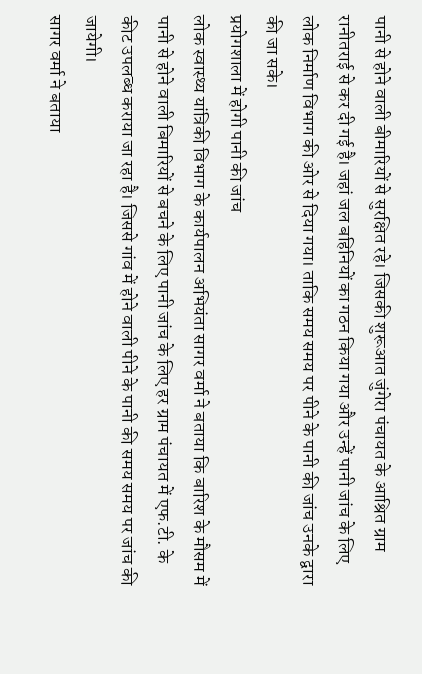पानी से होने वाली बीमारियों से सुरक्षित रहे। जिसकी शुरूआत जुंगेरा पंचायत के आश्रित ग्राम रानीतराई से कर दी गई है। जहां जल बहिनियों का गठन किया गया और उन्हें पानी जांच के लिए लोक निर्माण विभाग की ओर से दिया गया। ताकि समय समय पर पीने के पानी की जांच उनके द्वारा की जा सके।
प्रयोगशाला में होगी पानी की जांच
लोक स्वास्थ्य यांत्रिकी विभाग के कार्यपालन अभियंता सागर वर्मा ने बताया कि बारिश के मौसम में पानी से होने वाली बिमारियों से बचने के लिए पानी जांच के लिए हर ग्राम पंचायत में एफ.टी. के कीट उपलब्ध कराया जा रहा है। जिससे गांव में होने वाली पीने के पानी की समय समय पर जांच की जायेगी।
सागर वर्मा ने बताया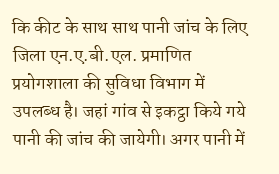कि कीट के साथ साथ पानी जांच के लिए जिला एन.ए.बी.एल. प्रमाणित प्रयोगशाला की सुविधा विभाग में उपलब्ध है। जहां गांव से इकट्ठा किये गये पानी की जांच की जायेगी। अगर पानी में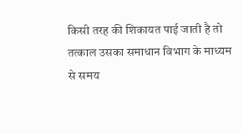किसी तरह की शिकायत पाई जाती है तो तत्काल उसका समाधान विभाग के माध्यम से समय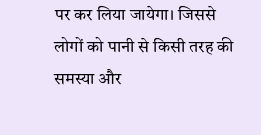पर कर लिया जायेगा। जिससे लोगों को पानी से किसी तरह की समस्या और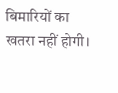बिमारियों का खतरा नहीं होगी।